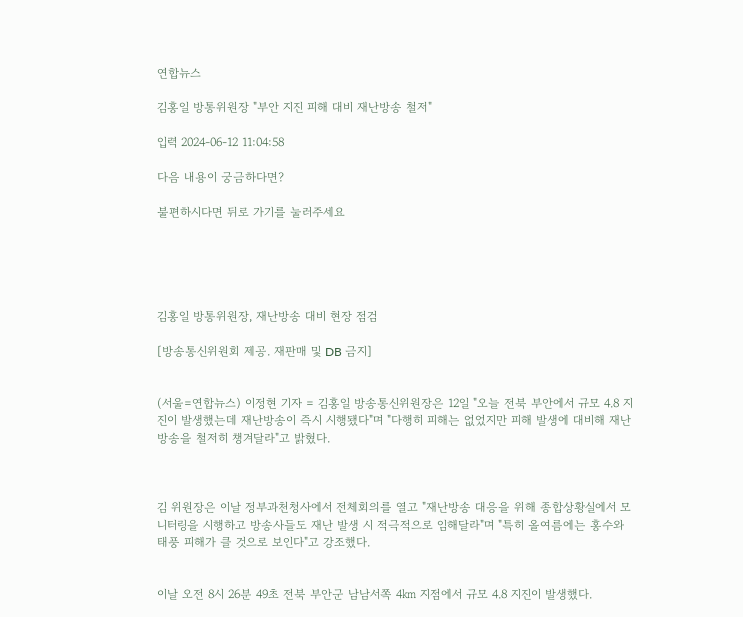연합뉴스

김홍일 방통위원장 "부안 지진 피해 대비 재난방송 철저"

입력 2024-06-12 11:04:58

다음 내용이 궁금하다면?

불편하시다면 뒤로 가기를 눌러주세요





김홍일 방통위원장, 재난방송 대비 현장 점검

[방송통신위원회 제공. 재판매 및 DB 금지]


(서울=연합뉴스) 이정현 기자 = 김홍일 방송통신위원장은 12일 "오늘 전북 부안에서 규모 4.8 지진이 발생했는데 재난방송이 즉시 시행됐다"며 "다행히 피해는 없었지만 피해 발생에 대비해 재난방송을 철저히 챙겨달라"고 밝혔다.



김 위원장은 이날 정부과천청사에서 전체회의를 열고 "재난방송 대응을 위해 종합상황실에서 모니터링을 시행하고 방송사들도 재난 발생 시 적극적으로 임해달라"며 "특히 올여름에는 홍수와 태풍 피해가 클 것으로 보인다"고 강조했다.


이날 오전 8시 26분 49초 전북 부안군 남남서쪽 4㎞ 지점에서 규모 4.8 지진이 발생했다.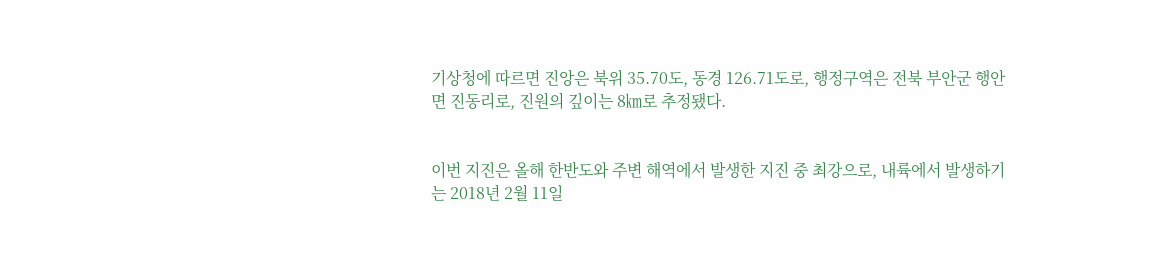기상청에 따르면 진앙은 북위 35.70도, 동경 126.71도로, 행정구역은 전북 부안군 행안면 진동리로, 진원의 깊이는 8㎞로 추정됐다.


이번 지진은 올해 한반도와 주변 해역에서 발생한 지진 중 최강으로, 내륙에서 발생하기는 2018년 2월 11일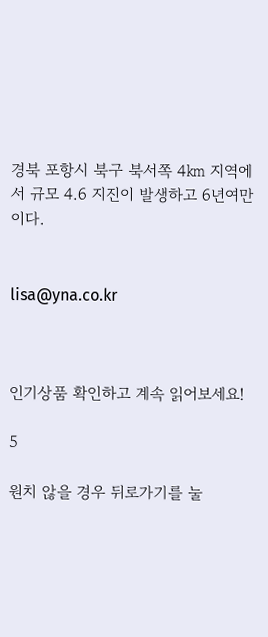경북 포항시 북구 북서쪽 4㎞ 지역에서 규모 4.6 지진이 발생하고 6년여만이다.


lisa@yna.co.kr



인기상품 확인하고 계속 읽어보세요!

5

원치 않을 경우 뒤로가기를 눌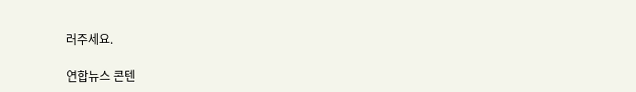러주세요.

연합뉴스 콘텐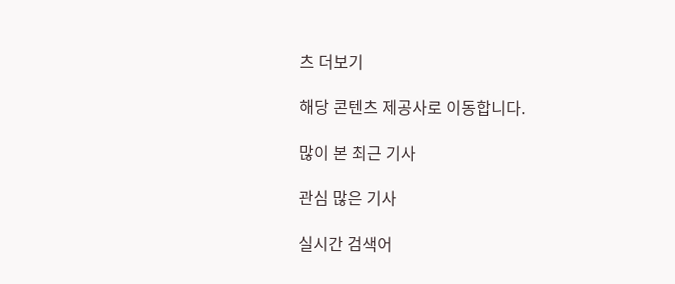츠 더보기

해당 콘텐츠 제공사로 이동합니다.

많이 본 최근 기사

관심 많은 기사

실시간 검색어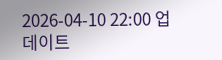2026-04-10 22:00 업데이트